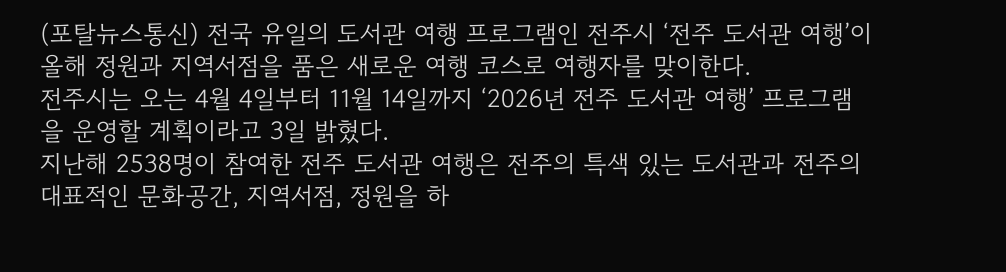(포탈뉴스통신) 전국 유일의 도서관 여행 프로그램인 전주시 ‘전주 도서관 여행’이 올해 정원과 지역서점을 품은 새로운 여행 코스로 여행자를 맞이한다.
전주시는 오는 4월 4일부터 11월 14일까지 ‘2026년 전주 도서관 여행’ 프로그램을 운영할 계획이라고 3일 밝혔다.
지난해 2538명이 참여한 전주 도서관 여행은 전주의 특색 있는 도서관과 전주의 대표적인 문화공간, 지역서점, 정원을 하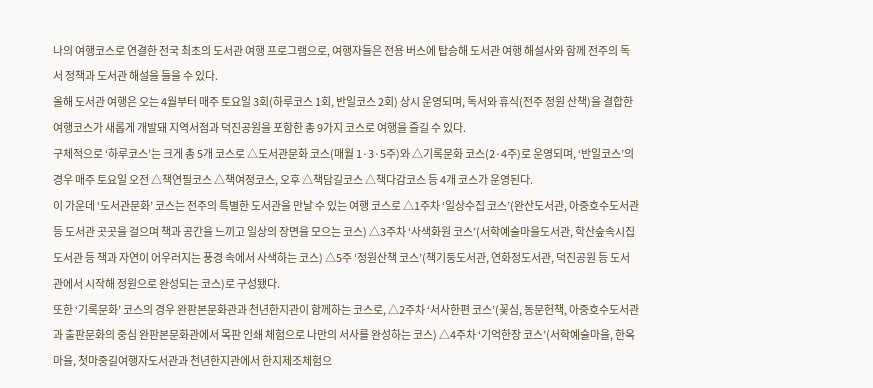나의 여행코스로 연결한 전국 최초의 도서관 여행 프로그램으로, 여행자들은 전용 버스에 탑승해 도서관 여행 해설사와 함께 전주의 독서 정책과 도서관 해설을 들을 수 있다.
올해 도서관 여행은 오는 4월부터 매주 토요일 3회(하루코스 1회, 반일코스 2회) 상시 운영되며, 독서와 휴식(전주 정원 산책)을 결합한 여행코스가 새롭게 개발돼 지역서점과 덕진공원을 포함한 총 9가지 코스로 여행을 즐길 수 있다.
구체적으로 ‘하루코스’는 크게 총 5개 코스로 △도서관문화 코스(매월 1·3·5주)와 △기록문화 코스(2·4주)로 운영되며, ‘반일코스’의 경우 매주 토요일 오전 △책연필코스 △책여정코스, 오후 △책담길코스 △책다감코스 등 4개 코스가 운영된다.
이 가운데 ‘도서관문화’ 코스는 전주의 특별한 도서관을 만날 수 있는 여행 코스로 △1주차 ‘일상수집 코스’(완산도서관, 아중호수도서관 등 도서관 곳곳을 걸으며 책과 공간을 느끼고 일상의 장면을 모으는 코스) △3주차 ‘사색화원 코스’(서학예술마을도서관, 학산숲속시집도서관 등 책과 자연이 어우러지는 풍경 속에서 사색하는 코스) △5주 ‘정원산책 코스’(책기둥도서관, 연화정도서관, 덕진공원 등 도서관에서 시작해 정원으로 완성되는 코스)로 구성됐다.
또한 ‘기록문화’ 코스의 경우 완판본문화관과 천년한지관이 함께하는 코스로, △2주차 ‘서사한편 코스’(꽃심, 동문헌책, 아중호수도서관과 출판문화의 중심 완판본문화관에서 목판 인쇄 체험으로 나만의 서사를 완성하는 코스) △4주차 ‘기억한장 코스’(서학예술마을, 한옥마을, 첫마중길여행자도서관과 천년한지관에서 한지제조체험으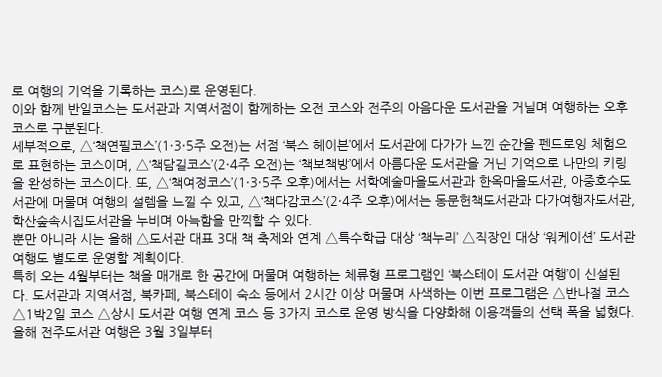로 여행의 기억을 기록하는 코스)로 운영된다.
이와 함께 반일코스는 도서관과 지역서점이 함께하는 오전 코스와 전주의 아음다운 도서관을 거닐며 여행하는 오후 코스로 구분된다.
세부적으로, △‘책연필코스’(1·3·5주 오전)는 서점 ‘북스 헤이븐’에서 도서관에 다가가 느낀 순간을 펜드로잉 체험으로 표현하는 코스이며, △‘책담길코스’(2·4주 오전)는 ‘책보책방’에서 아름다운 도서관을 거닌 기억으로 나만의 키링을 완성하는 코스이다. 또, △‘책여정코스’(1·3·5주 오후)에서는 서학예술마을도서관과 한옥마을도서관, 아중호수도서관에 머물며 여행의 설렘을 느낄 수 있고, △‘책다감코스’(2·4주 오후)에서는 동문헌책도서관과 다가여행자도서관, 학산숲속시집도서관을 누비며 아늑함을 만끽할 수 있다.
뿐만 아니라 시는 올해 △도서관 대표 3대 책 축제와 연계 △특수학급 대상 ‘책누리’ △직장인 대상 ‘워케이션’ 도서관여행도 별도로 운영할 계획이다.
특히 오는 4월부터는 책을 매개로 한 공간에 머물며 여행하는 체류형 프로그램인 ‘북스테이 도서관 여행’이 신설된다. 도서관과 지역서점, 북카페, 북스테이 숙소 등에서 2시간 이상 머물며 사색하는 이번 프로그램은 △반나절 코스 △1박2일 코스 △상시 도서관 여행 연계 코스 등 3가지 코스로 운영 방식을 다양화해 이용객들의 선택 폭을 넓혔다.
올해 전주도서관 여행은 3월 3일부터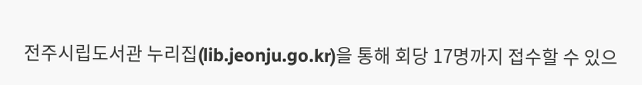전주시립도서관 누리집(lib.jeonju.go.kr)을 통해 회당 17명까지 접수할 수 있으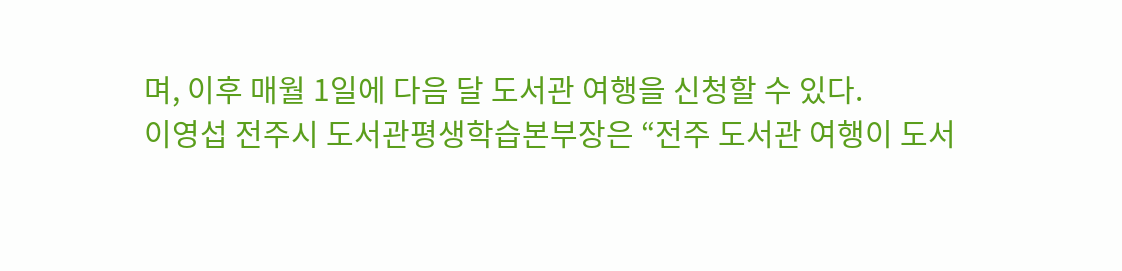며, 이후 매월 1일에 다음 달 도서관 여행을 신청할 수 있다.
이영섭 전주시 도서관평생학습본부장은 “전주 도서관 여행이 도서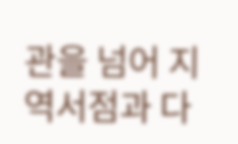관을 넘어 지역서점과 다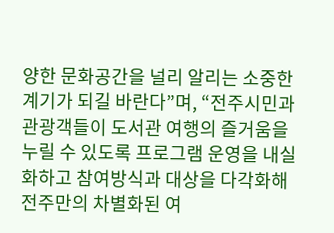양한 문화공간을 널리 알리는 소중한 계기가 되길 바란다”며, “전주시민과 관광객들이 도서관 여행의 즐거움을 누릴 수 있도록 프로그램 운영을 내실화하고 참여방식과 대상을 다각화해 전주만의 차별화된 여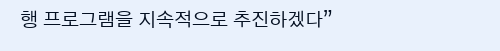행 프로그램을 지속적으로 추진하겠다”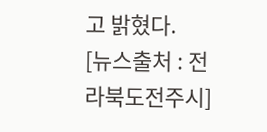고 밝혔다.
[뉴스출처 : 전라북도전주시]